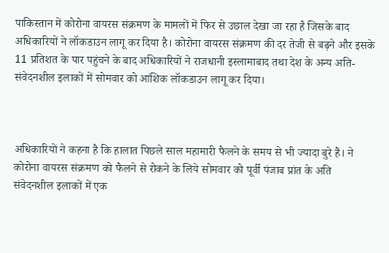पाकिस्तान में कोरोना वायरस संक्रमण के मामलों में फिर से उछाल देखा जा रहा है जिसके बाद अधिकारियों ने लॉकडाउन लागू कर दिया है। कोरोना वायरस संक्रमण की दर तेजी से बढ़ने और इसके 11 प्रतिशत के पार पहुंचने के बाद अधिकारियों ने राजधानी इस्लामाबाद तथा देश के अन्य अति-संवेदनशील इलाकों में सोमवार को आंशिक लॉकडाउन लागू कर दिया।



अधिकारियों ने कहना है कि हालात पिछले साल महामारी फैलने के समय से भी ज्यादा बुरे हैं। ने कोरोना वायरस संक्रमण को फैलने से रोकने के लिये सोमवार को पूर्वी पंजाब प्रांत के अति संवेदनशील इलाकों में एक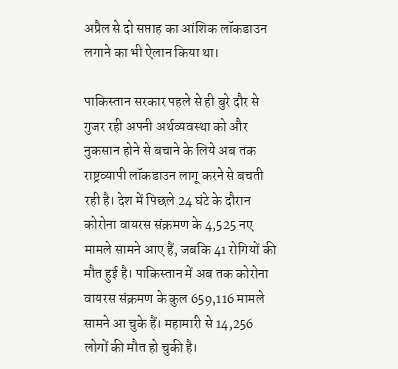अप्रैल से दो सप्ताह का आंशिक लॉकडाउन लगाने का भी ऐलान किया था।

पाकिस्तान सरकार पहले से ही बुरे दौर से गुजर रही अपनी अर्थव्यवस्था को और नुकसान होने से बचाने के लिये अब तक राष्ट्रव्यापी लॉकडाउन लागू करने से बचती रही है। देश में पिछले 24 घंटे के दौरान कोरोना वायरस संक्रमण के 4,525 नए मामले सामने आए हैं, जबकि 41 रोगियों की मौत हुई है। पाकिस्तान में अब तक कोरोना वायरस संक्रमण के कुल 659,116 मामले सामने आ चुके हैं। महामारी से 14,256 लोगों की मौत हो चुकी है।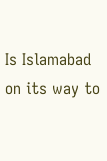Is Islamabad on its way to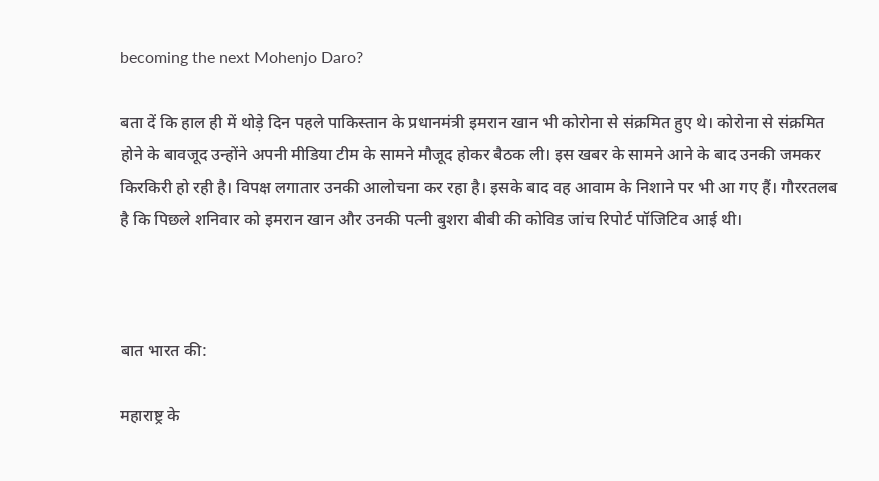becoming the next Mohenjo Daro?

बता दें कि हाल ही में थोड़े दिन पहले पाकिस्तान के प्रधानमंत्री इमरान खान भी कोरोना से संक्रमित हुए थे। कोरोना से संक्रमित होने के बावजूद उन्होंने अपनी मीडिया टीम के सामने मौजूद होकर बैठक ली। इस खबर के सामने आने के बाद उनकी जमकर किरकिरी हो रही है। विपक्ष लगातार उनकी आलोचना कर रहा है। इसके बाद वह आवाम के निशाने पर भी आ गए हैं। गौररतलब है कि पिछले शनिवार को इमरान खान और उनकी पत्नी बुशरा बीबी की कोविड जांच रिपोर्ट पॉजिटिव आई थी।



बात भारत की:

महाराष्ट्र के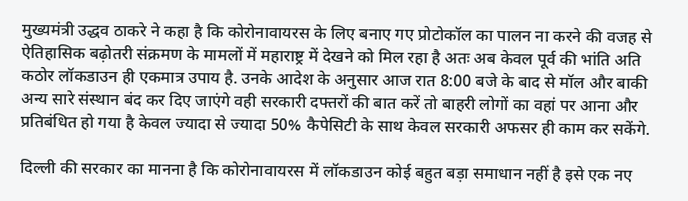मुख्यमंत्री उद्धव ठाकरे ने कहा है कि कोरोनावायरस के लिए बनाए गए प्रोटोकॉल का पालन ना करने की वजह से ऐतिहासिक बढ़ोतरी संक्रमण के मामलों में महाराष्ट्र में देखने को मिल रहा है अतः अब केवल पूर्व की भांति अति कठोर लॉकडाउन ही एकमात्र उपाय है. उनके आदेश के अनुसार आज रात 8:00 बजे के बाद से मॉल और बाकी अन्य सारे संस्थान बंद कर दिए जाएंगे वही सरकारी दफ्तरों की बात करें तो बाहरी लोगों का वहां पर आना और प्रतिबंधित हो गया है केवल ज्यादा से ज्यादा 50% कैपेसिटी के साथ केवल सरकारी अफसर ही काम कर सकेंगे.

दिल्ली की सरकार का मानना है कि कोरोनावायरस में लॉकडाउन कोई बहुत बड़ा समाधान नहीं है इसे एक नए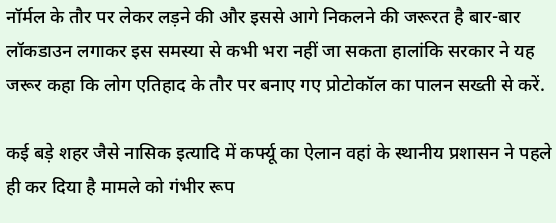नॉर्मल के तौर पर लेकर लड़ने की और इससे आगे निकलने की जरूरत है बार-बार लॉकडाउन लगाकर इस समस्या से कभी भरा नहीं जा सकता हालांकि सरकार ने यह जरूर कहा कि लोग एतिहाद के तौर पर बनाए गए प्रोटोकॉल का पालन सख्ती से करें.

कई बड़े शहर जैसे नासिक इत्यादि में कर्फ्यू का ऐलान वहां के स्थानीय प्रशासन ने पहले ही कर दिया है मामले को गंभीर रूप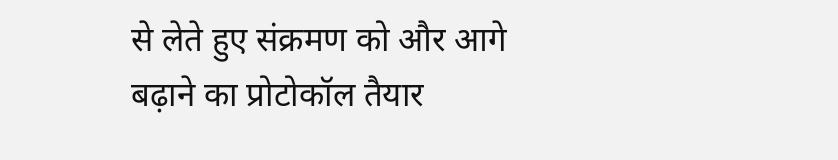से लेते हुए संक्रमण को और आगे बढ़ाने का प्रोटोकॉल तैयार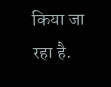किया जा रहा है.